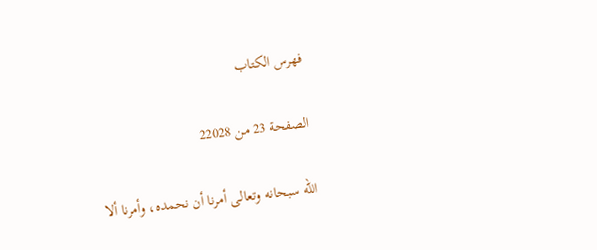فهرس الكتاب

الصفحة 23 من 22028

الله سبحانه وتعالى أمرنا أن نحمده، وأمرنا ألا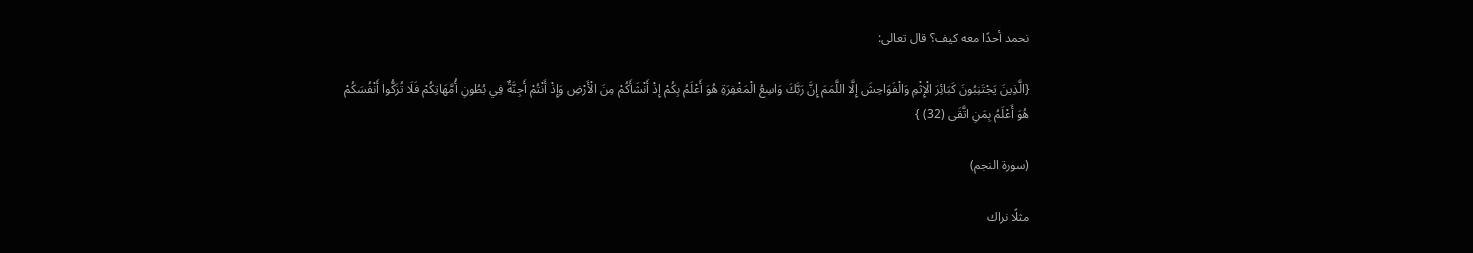نحمد أحدًا معه كيف؟ قال تعالى:

{الَّذِينَ يَجْتَنِبُونَ كَبَائِرَ الْإِثْمِ وَالْفَوَاحِشَ إِلَّا اللَّمَمَ إِنَّ رَبَّكَ وَاسِعُ الْمَغْفِرَةِ هُوَ أَعْلَمُ بِكُمْ إِذْ أَنْشَأَكُمْ مِنَ الْأَرْضِ وَإِذْ أَنْتُمْ أَجِنَّةٌ فِي بُطُونِ أُمَّهَاتِكُمْ فَلَا تُزَكُّوا أَنْفُسَكُمْ هُوَ أَعْلَمُ بِمَنِ اتَّقَى (32) }

(سورة النجم)

مثلًا نراك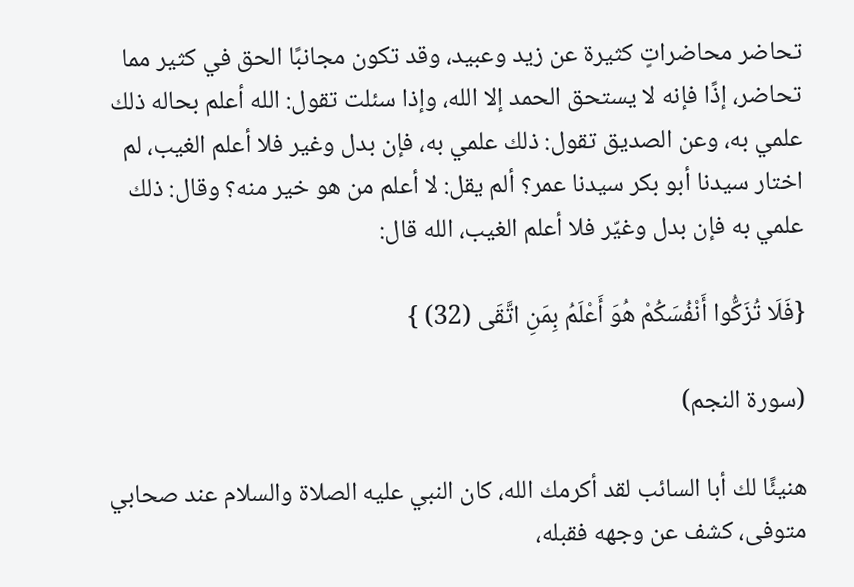تحاضر محاضراتٍ كثيرة عن زيد وعبيد، وقد تكون مجانبًا الحق في كثير مما تحاضر، إذًا فإنه لا يستحق الحمد إلا الله، وإذا سئلت تقول: الله أعلم بحاله ذلك علمي به، وعن الصديق تقول: ذلك علمي به، فإن بدل وغير فلا أعلم الغيب، لم اختار سيدنا أبو بكر سيدنا عمر؟ ألم يقل: لا أعلم من هو خير منه؟ وقال: ذلك علمي به فإن بدل وغيّر فلا أعلم الغيب، الله قال:

{فَلَا تُزَكُّوا أَنْفُسَكُمْ هُوَ أَعْلَمُ بِمَنِ اتَّقَى (32) }

(سورة النجم)

هنيئًا لك أبا السائب لقد أكرمك الله، كان النبي عليه الصلاة والسلام عند صحابي متوفى، كشف عن وجهه فقبله،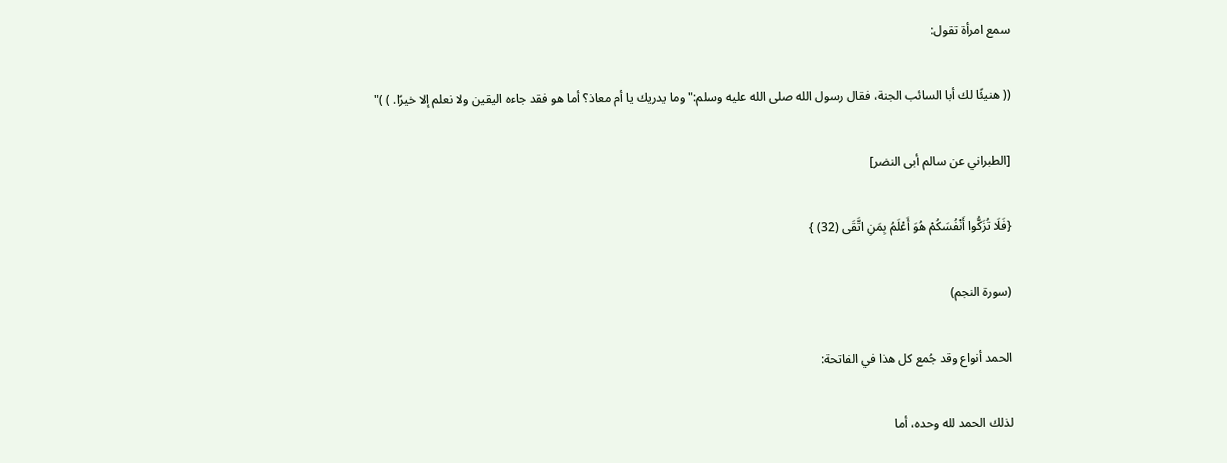سمع امرأة تقول:

(( هنيئًا لك أبا السائب الجنة، فقال رسول الله صلى الله عليه وسلم:"وما يدريك يا أم معاذ؟ أما هو فقد جاءه اليقين ولا نعلم إلا خيرًا. ) )"

[الطبراني عن سالم أبى النضر]

{فَلَا تُزَكُّوا أَنْفُسَكُمْ هُوَ أَعْلَمُ بِمَنِ اتَّقَى (32) }

(سورة النجم)

الحمد أنواع وقد جُمع كل هذا في الفاتحة:

لذلك الحمد لله وحده، أما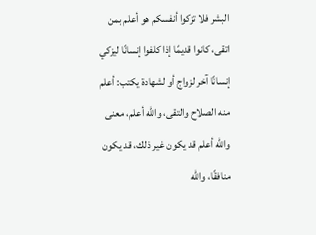البشر فلا تزكوا أنفسكم هو أعلم بمن اتقى، كانوا قديمًا إذا كلفوا إنسانًا ليزكي إنسانًا آخر لزواج أو لشهادة يكتب: أعلم منه الصلاح والتقى، والله أعلم، معنى والله أعلم قد يكون غير ذلك، قد يكون منافقًا، والله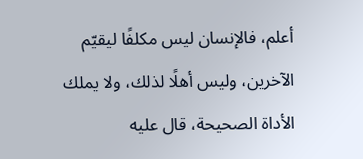أعلم، فالإنسان ليس مكلفًا ليقيّم الآخرين، وليس أهلًا لذلك، ولا يملك الأداة الصحيحة، قال عليه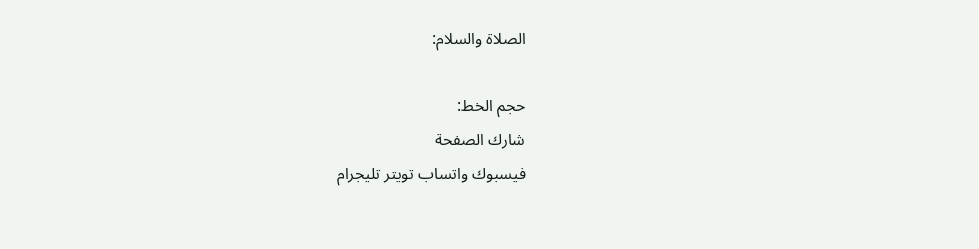الصلاة والسلام:

حجم الخط:
شارك الصفحة
فيسبوك واتساب تويتر تليجرام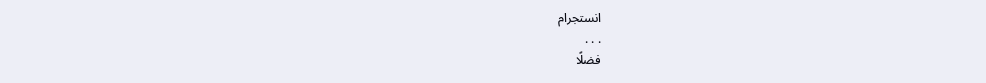انستجرام
. . .
فضلًا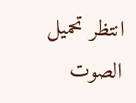انتظر تحميل الصوت